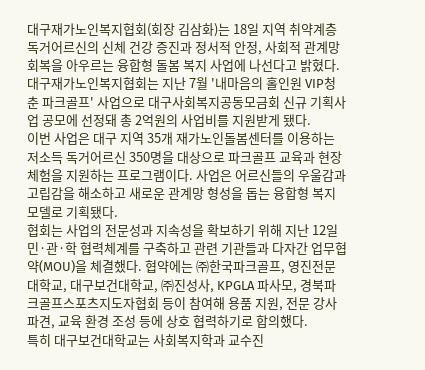대구재가노인복지협회(회장 김삼화)는 18일 지역 취약계층 독거어르신의 신체 건강 증진과 정서적 안정, 사회적 관계망 회복을 아우르는 융합형 돌봄 복지 사업에 나선다고 밝혔다.
대구재가노인복지협회는 지난 7월 '내마음의 홀인원 VIP청춘 파크골프' 사업으로 대구사회복지공동모금회 신규 기획사업 공모에 선정돼 총 2억원의 사업비를 지원받게 됐다.
이번 사업은 대구 지역 35개 재가노인돌봄센터를 이용하는 저소득 독거어르신 350명을 대상으로 파크골프 교육과 현장 체험을 지원하는 프로그램이다. 사업은 어르신들의 우울감과 고립감을 해소하고 새로운 관계망 형성을 돕는 융합형 복지 모델로 기획됐다.
협회는 사업의 전문성과 지속성을 확보하기 위해 지난 12일 민·관·학 협력체계를 구축하고 관련 기관들과 다자간 업무협약(MOU)을 체결했다. 협약에는 ㈜한국파크골프, 영진전문대학교, 대구보건대학교, ㈜진성사, KPGLA 파사모, 경북파크골프스포츠지도자협회 등이 참여해 용품 지원, 전문 강사 파견, 교육 환경 조성 등에 상호 협력하기로 합의했다.
특히 대구보건대학교는 사회복지학과 교수진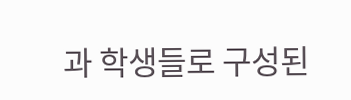과 학생들로 구성된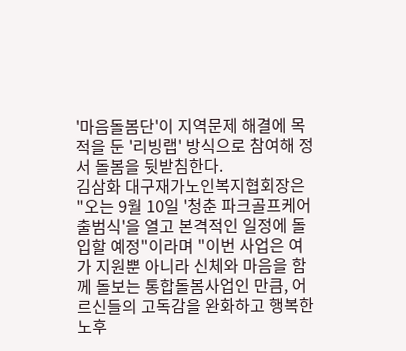'마음돌봄단'이 지역문제 해결에 목적을 둔 '리빙랩' 방식으로 참여해 정서 돌봄을 뒷받침한다.
김삼화 대구재가노인복지협회장은 "오는 9월 10일 '청춘 파크골프케어 출범식'을 열고 본격적인 일정에 돌입할 예정"이라며 "이번 사업은 여가 지원뿐 아니라 신체와 마음을 함께 돌보는 통합돌봄사업인 만큼, 어르신들의 고독감을 완화하고 행복한 노후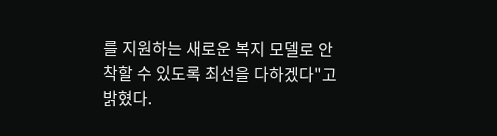를 지원하는 새로운 복지 모델로 안착할 수 있도록 최선을 다하겠다"고 밝혔다.